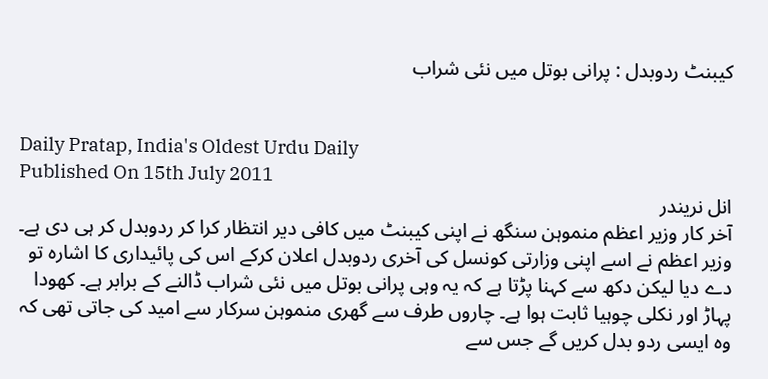کیبنٹ ردوبدل : پرانی بوتل میں نئی شراب


Daily Pratap, India's Oldest Urdu Daily
Published On 15th July 2011
انل نریندر
آخر کار وزیر اعظم منموہن سنگھ نے اپنی کیبنٹ میں کافی دیر انتظار کرا کر ردوبدل کر ہی دی ہے۔ وزیر اعظم نے اسے اپنی وزارتی کونسل کی آخری ردوبدل اعلان کرکے اس کی پائیداری کا اشارہ تو دے دیا لیکن دکھ سے کہنا پڑتا ہے کہ یہ وہی پرانی بوتل میں نئی شراب ڈالنے کے برابر ہے۔ کھودا پہاڑ اور نکلی چوہیا ثابت ہوا ہے۔ چاروں طرف سے گھری منموہن سرکار سے امید کی جاتی تھی کہ وہ ایسی ردو بدل کریں گے جس سے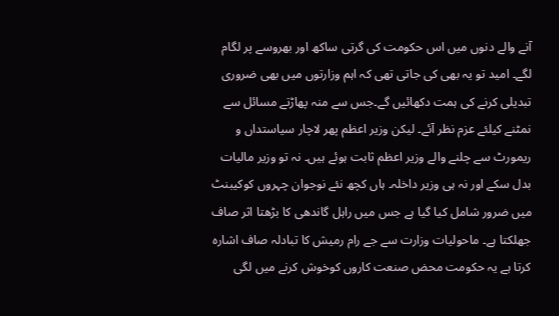آنے والے دنوں میں اس حکومت کی گرتی ساکھ اور بھروسے پر لگام لگے۔ امید تو یہ بھی کی جاتی تھی کہ اہم وزارتوں میں بھی ضروری تبدیلی کرنے کی ہمت دکھائیں گے۔جس سے منہ پھاڑتے مسائل سے نمٹنے کیلئے عزم نظر آئے۔ لیکن وزیر اعظم پھر لاچار سیاستداں و ریمورٹ سے چلنے والے وزیر اعظم ثابت ہوئے ہیں۔ نہ تو وزیر مالیات بدل سکے اور نہ ہی وزیر داخلہ۔ ہاں کچھ نئے نوجوان چہروں کوکیبنٹ میں ضرور شامل کیا گیا ہے جس میں راہل گاندھی کا بڑھتا اثر صاف جھلکتا ہے۔ ماحولیات وزارت سے جے رام رمیش کا تبادلہ صاف اشارہ کرتا ہے یہ حکومت محض صنعت کاروں کوخوش کرنے میں لگی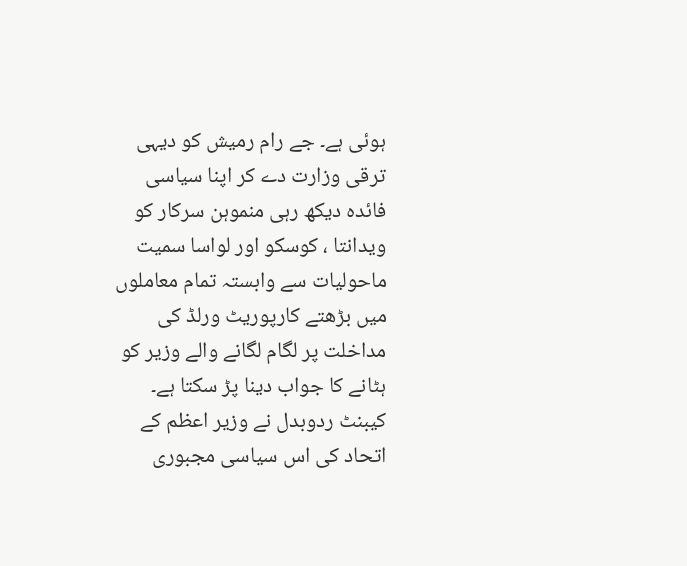ہوئی ہے۔ جے رام رمیش کو دیہی ترقی وزارت دے کر اپنا سیاسی فائدہ دیکھ رہی منموہن سرکار کو ویدانتا ، کوسکو اور لواسا سمیت ماحولیات سے وابستہ تمام معاملوں میں بڑھتے کارپوریٹ ورلڈ کی مداخلت پر لگام لگانے والے وزیر کو ہٹانے کا جواب دینا پڑ سکتا ہے۔ کیبنٹ ردوبدل نے وزیر اعظم کے اتحاد کی اس سیاسی مجبوری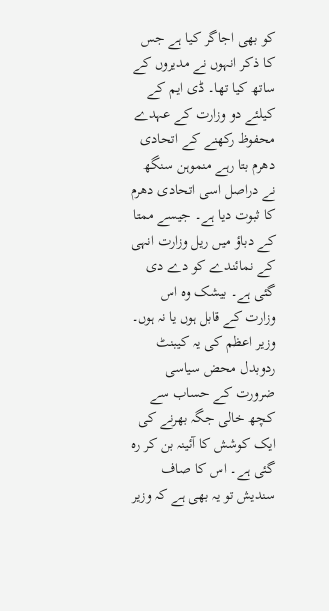کو بھی اجاگر کیا ہے جس کا ذکر انہوں نے مدیروں کے ساتھ کیا تھا۔ ڈی ایم کے کیلئے دو وزارت کے عہدے محفوظ رکھنے کے اتحادی دھرم بتا رہے منموہن سنگھ نے دراصل اسی اتحادی دھرم کا ثبوت دیا ہے۔ جیسے ممتا کے دباؤ میں ریل وزارت انہی کے نمائندے کو دے دی گئی ہے۔ بیشک وہ اس وزارت کے قابل ہوں یا نہ ہوں۔ وزیر اعظم کی یہ کیبنٹ ردوبدل محض سیاسی ضرورت کے حساب سے کچھ خالی جگہ بھرنے کی ایک کوشش کا آئینہ بن کر رہ گئی ہے۔ اس کا صاف سندیش تو یہ بھی ہے کہ وزیر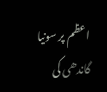اعظم پر سونیا گاندھی کی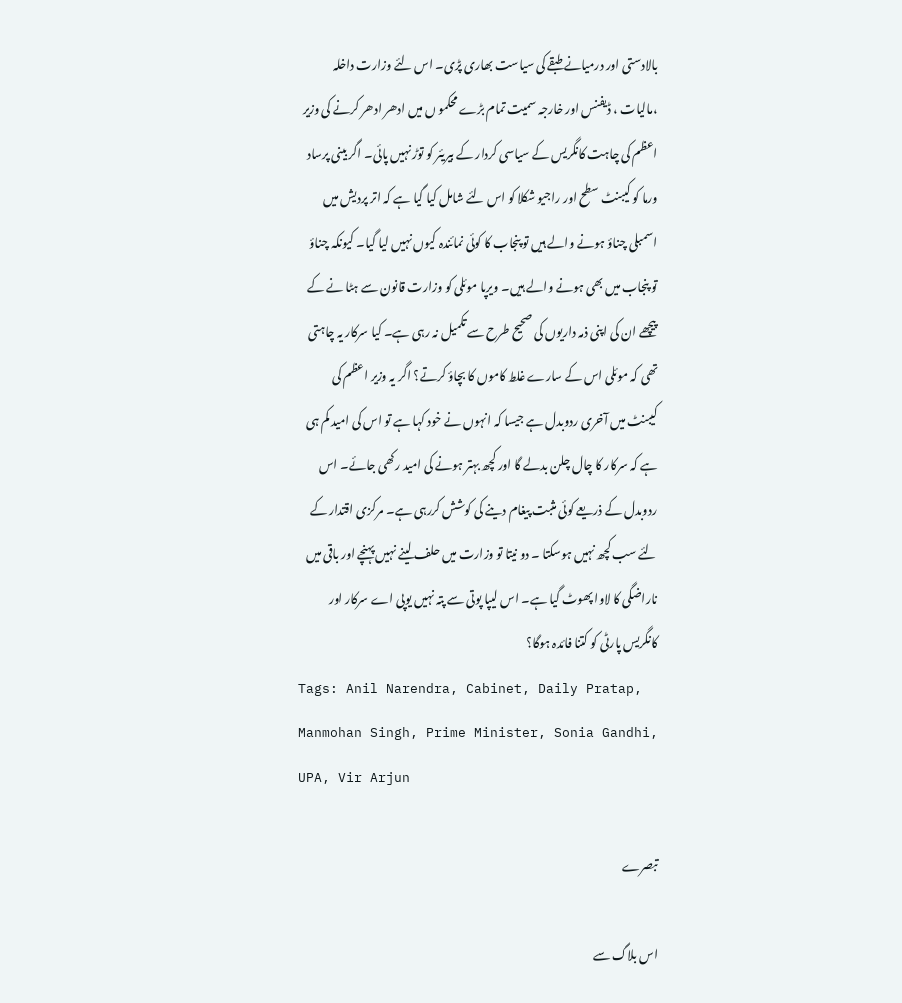بالادستی اور درمیانے طبقے کی سیاست بھاری پڑی۔ اس لئے وزارت داخلہ ،مالیات ، ڈیفنس اور خارجہ سمیت تمام بڑے محکمو ں میں ادھر ادھر کرنے کی وزیر اعظم کی چاہت کانگریس کے سیاسی کردار کے بیریئر کو توڑ نہیں پائی۔ اگر بینی پرساد ورما کو کیبنٹ سطح اور راجیو شکلا کو اس لئے شامل کیا گیا ہے کہ اتر پردیش میں اسمبلی چناؤ ہونے والے ہیں تو پنجاب کا کوئی نمائندہ کیوں نہیں لیا گیا۔ کیونکہ چناؤ تو پنجاب میں بھی ہونے والے ہیں۔ ویرپا موئلی کو وزارت قانون سے ہٹا نے کے پیچھے ان کی اپنی ذمہ داریوں کی صحیح طرح سے تکمیل نہ رہی ہے۔ کیا سرکار یہ چاہتی تھی کہ موئلی اس کے سارے غلط کاموں کا بچاؤ کرتے؟ اگر یہ وزیر اعظم کی کیبنٹ میں آخری ردوبدل ہے جیسا کہ انہوں نے خود کہا ہے تو اس کی امید کم ہی ہے کہ سرکار کا چال چلن بدلے گا اور کچھ بہتر ہونے کی امید رکھی جائے۔ اس ردوبدل کے ذریعے کوئی مثبت پیغام دینے کی کوشش کررہی ہے۔ مرکزی اقتدار کے لئے سب کچھ نہیں ہوسکتا ۔ دو نیتا تو وزارت میں حلف لینے نہیں پہنچے اور باقی میں ناراضگی کا لاوا پھوٹ گیا ہے۔ اس لیپا پوتی سے پتہ نہیں یوپی اے سرکار اور کانگریس پارٹی کو کتنا فائدہ ہوگا؟
Tags: Anil Narendra, Cabinet, Daily Pratap, Manmohan Singh, Prime Minister, Sonia Gandhi, UPA, Vir Arjun

تبصرے

اس بلاگ سے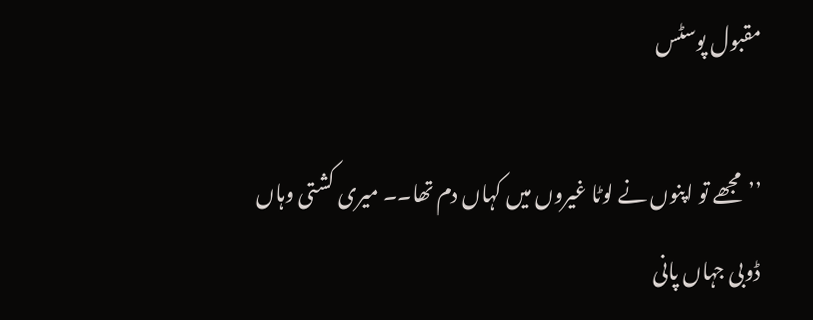مقبول پوسٹس

’’مجھے تو اپنوں نے لوٹا غیروں میں کہاں دم تھا۔۔ میری کشتی وہاں ڈوبی جہاں پانی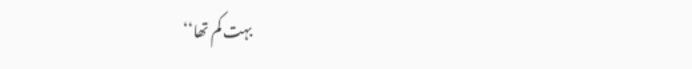بہت کم تھا‘‘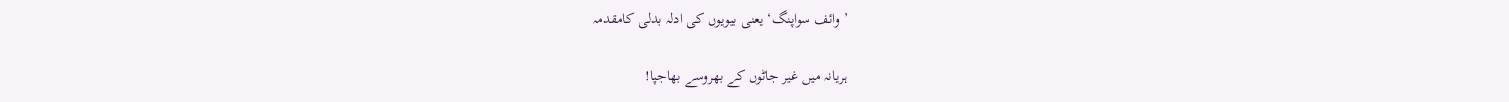’وائف سواپنگ‘ یعنی بیویوں کی ادلہ بدلی کامقدمہ

ہریانہ میں غیر جاٹوں کے بھروسے بھاجپا!